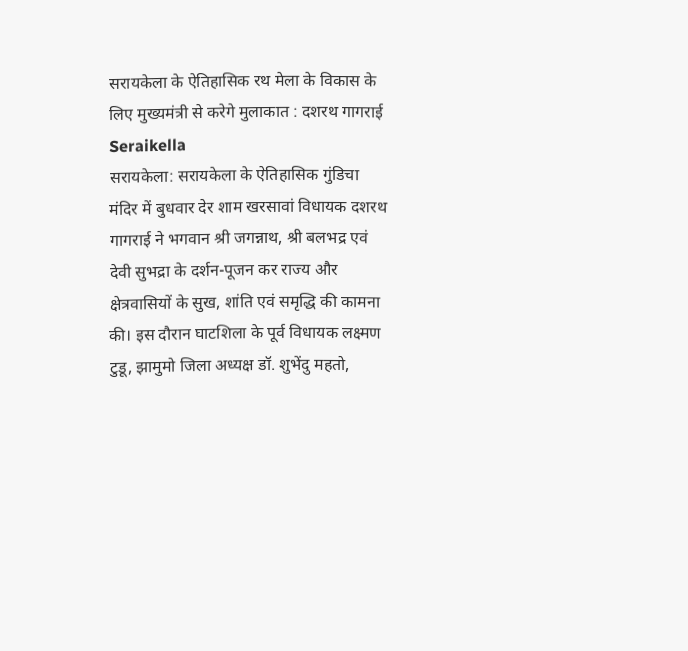सरायकेला के ऐतिहासिक रथ मेला के विकास के लिए मुख्यमंत्री से करेगे मुलाकात : दशरथ गागराई
Seraikella
सरायकेला: सरायकेला के ऐतिहासिक गुंडिचा मंदिर में बुधवार देर शाम खरसावां विधायक दशरथ गागराई ने भगवान श्री जगन्नाथ, श्री बलभद्र एवं देवी सुभद्रा के दर्शन-पूजन कर राज्य और क्षेत्रवासियों के सुख, शांति एवं समृद्धि की कामना की। इस दौरान घाटशिला के पूर्व विधायक लक्ष्मण टुडू, झामुमो जिला अध्यक्ष डॉ. शुभेंदु महतो,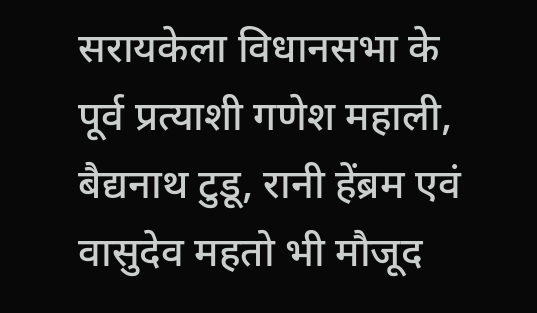सरायकेला विधानसभा के पूर्व प्रत्याशी गणेश महाली, बैद्यनाथ टुडू, रानी हेंब्रम एवं वासुदेव महतो भी मौजूद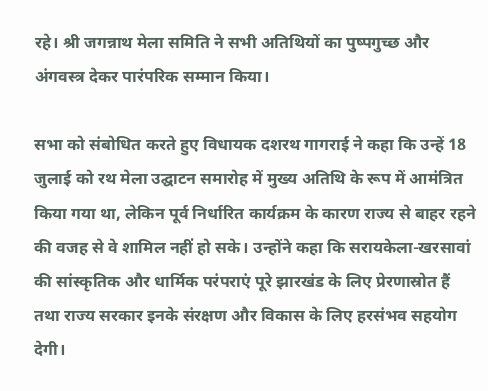रहे। श्री जगन्नाथ मेला समिति ने सभी अतिथियों का पुष्पगुच्छ और अंगवस्त्र देकर पारंपरिक सम्मान किया।

सभा को संबोधित करते हुए विधायक दशरथ गागराई ने कहा कि उन्हें 18 जुलाई को रथ मेला उद्घाटन समारोह में मुख्य अतिथि के रूप में आमंत्रित किया गया था, लेकिन पूर्व निर्धारित कार्यक्रम के कारण राज्य से बाहर रहने की वजह से वे शामिल नहीं हो सके। उन्होंने कहा कि सरायकेला-खरसावां की सांस्कृतिक और धार्मिक परंपराएं पूरे झारखंड के लिए प्रेरणास्रोत हैं तथा राज्य सरकार इनके संरक्षण और विकास के लिए हरसंभव सहयोग देगी।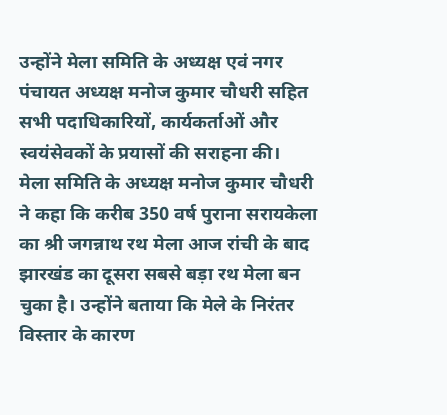उन्होंने मेला समिति के अध्यक्ष एवं नगर पंचायत अध्यक्ष मनोज कुमार चौधरी सहित सभी पदाधिकारियों, कार्यकर्ताओं और स्वयंसेवकों के प्रयासों की सराहना की।
मेला समिति के अध्यक्ष मनोज कुमार चौधरी ने कहा कि करीब 350 वर्ष पुराना सरायकेला का श्री जगन्नाथ रथ मेला आज रांची के बाद झारखंड का दूसरा सबसे बड़ा रथ मेला बन चुका है। उन्होंने बताया कि मेले के निरंतर विस्तार के कारण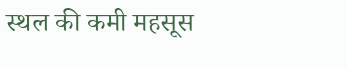स्थल की कमी महसूस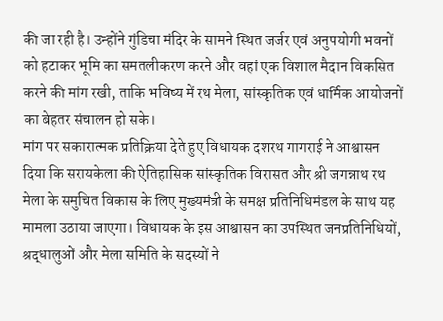की जा रही है। उन्होंने गुंडिचा मंदिर के सामने स्थित जर्जर एवं अनुपयोगी भवनों को हटाकर भूमि का समतलीकरण करने और वहां एक विशाल मैदान विकसित करने की मांग रखी, ताकि भविष्य में रथ मेला, सांस्कृतिक एवं धार्मिक आयोजनों का बेहतर संचालन हो सके।
मांग पर सकारात्मक प्रतिक्रिया देते हुए विधायक दशरथ गागराई ने आश्वासन दिया कि सरायकेला की ऐतिहासिक सांस्कृतिक विरासत और श्री जगन्नाथ रथ मेला के समुचित विकास के लिए मुख्यमंत्री के समक्ष प्रतिनिधिमंडल के साथ यह मामला उठाया जाएगा। विधायक के इस आश्वासन का उपस्थित जनप्रतिनिधियों, श्रद्धालुओं और मेला समिति के सदस्यों ने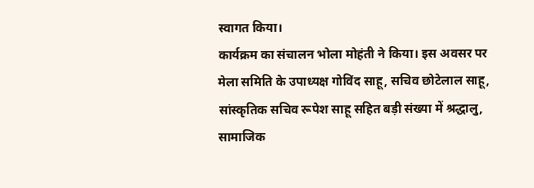स्वागत किया।
कार्यक्रम का संचालन भोला मोहंती ने किया। इस अवसर पर मेला समिति के उपाध्यक्ष गोविंद साहू, सचिव छोटेलाल साहू, सांस्कृतिक सचिव रूपेश साहू सहित बड़ी संख्या में श्रद्धालु, सामाजिक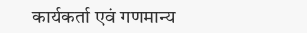कार्यकर्ता एवं गणमान्य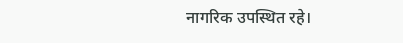नागरिक उपस्थित रहे।